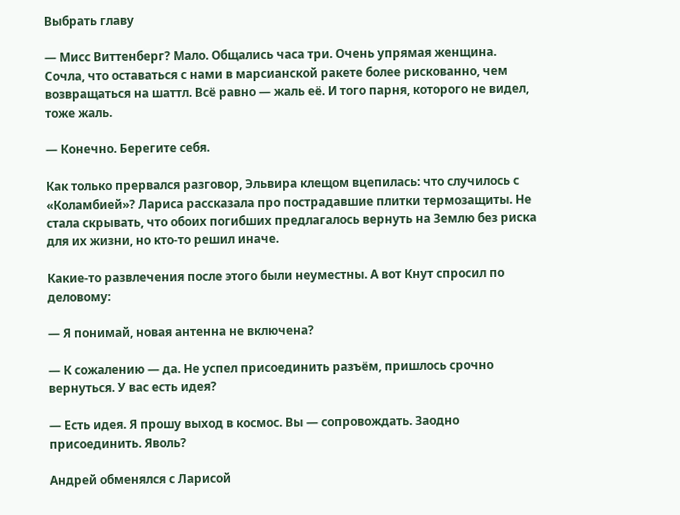Выбрать главу

— Мисс Виттенберг? Мало. Общались часа три. Очень упрямая женщина. Сочла, что оставаться с нами в марсианской ракете более рискованно, чем возвращаться на шаттл. Всё равно — жаль её. И того парня, которого не видел, тоже жаль.

— Конечно. Берегите себя.

Как только прервался разговор, Эльвира клещом вцепилась: что случилось с «Коламбией»? Лариса рассказала про пострадавшие плитки термозащиты. Не стала скрывать, что обоих погибших предлагалось вернуть на Землю без риска для их жизни, но кто-то решил иначе.

Какие-то развлечения после этого были неуместны. А вот Кнут спросил по деловому:

— Я понимай, новая антенна не включена?

— К сожалению — да. Не успел присоединить разъём, пришлось срочно вернуться. У вас есть идея?

— Есть идея. Я прошу выход в космос. Вы — сопровождать. Заодно присоединить. Яволь?

Андрей обменялся с Ларисой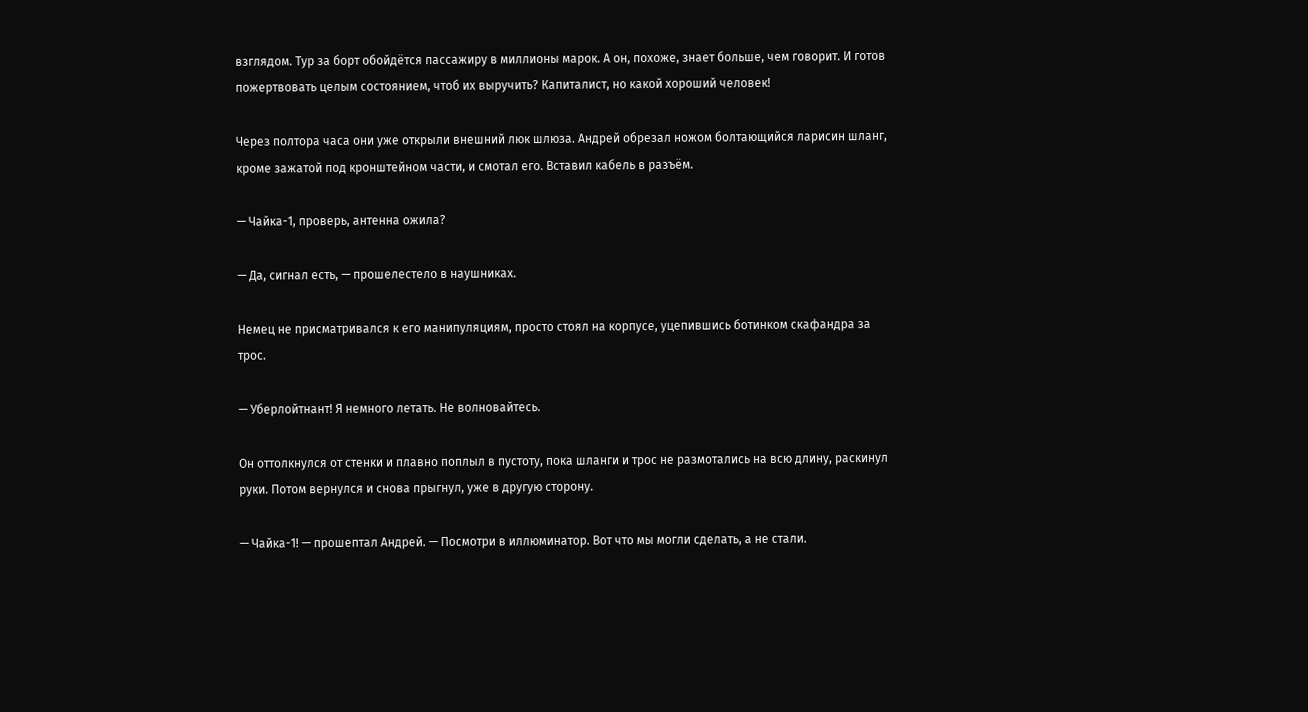взглядом. Тур за борт обойдётся пассажиру в миллионы марок. А он, похоже, знает больше, чем говорит. И готов пожертвовать целым состоянием, чтоб их выручить? Капиталист, но какой хороший человек!

Через полтора часа они уже открыли внешний люк шлюза. Андрей обрезал ножом болтающийся ларисин шланг, кроме зажатой под кронштейном части, и смотал его. Вставил кабель в разъём.

— Чайка-1, проверь, антенна ожила?

— Да, сигнал есть, — прошелестело в наушниках.

Немец не присматривался к его манипуляциям, просто стоял на корпусе, уцепившись ботинком скафандра за трос.

— Уберлойтнант! Я немного летать. Не волновайтесь.

Он оттолкнулся от стенки и плавно поплыл в пустоту, пока шланги и трос не размотались на всю длину, раскинул руки. Потом вернулся и снова прыгнул, уже в другую сторону.

— Чайка-1! — прошептал Андрей. — Посмотри в иллюминатор. Вот что мы могли сделать, а не стали.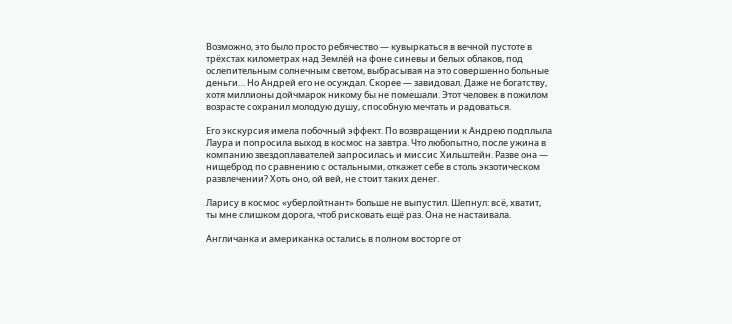Возможно, это было просто ребячество — кувыркаться в вечной пустоте в трёхстах километрах над Землёй на фоне синевы и белых облаков, под ослепительным солнечным светом, выбрасывая на это совершенно больные деньги… Но Андрей его не осуждал. Скорее — завидовал. Даже не богатству, хотя миллионы дойчмарок никому бы не помешали. Этот человек в пожилом возрасте сохранил молодую душу, способную мечтать и радоваться.

Его экскурсия имела побочный эффект. По возвращении к Андрею подплыла Лаура и попросила выход в космос на завтра. Что любопытно, после ужина в компанию звездоплавателей запросилась и миссис Хильштейн. Разве она — нищеброд по сравнению с остальными, откажет себе в столь экзотическом развлечении? Хоть оно, ой вей, не стоит таких денег.

Ларису в космос «уберлойтнант» больше не выпустил. Шепнул: всё, хватит, ты мне слишком дорога, чтоб рисковать ещё раз. Она не настаивала.

Англичанка и американка остались в полном восторге от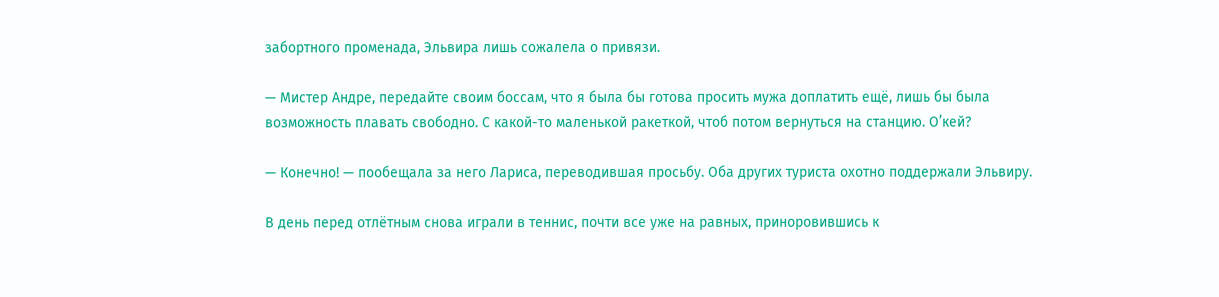забортного променада, Эльвира лишь сожалела о привязи.

— Мистер Андре, передайте своим боссам, что я была бы готова просить мужа доплатить ещё, лишь бы была возможность плавать свободно. С какой-то маленькой ракеткой, чтоб потом вернуться на станцию. О’кей?

— Конечно! — пообещала за него Лариса, переводившая просьбу. Оба других туриста охотно поддержали Эльвиру.

В день перед отлётным снова играли в теннис, почти все уже на равных, приноровившись к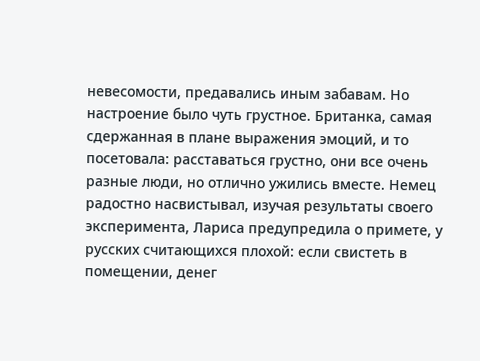невесомости, предавались иным забавам. Но настроение было чуть грустное. Британка, самая сдержанная в плане выражения эмоций, и то посетовала: расставаться грустно, они все очень разные люди, но отлично ужились вместе. Немец радостно насвистывал, изучая результаты своего эксперимента, Лариса предупредила о примете, у русских считающихся плохой: если свистеть в помещении, денег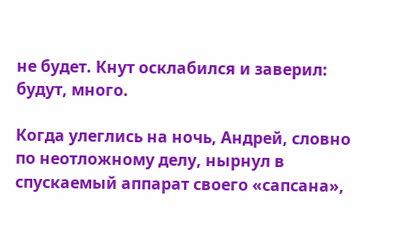не будет. Кнут осклабился и заверил: будут, много.

Когда улеглись на ночь, Андрей, словно по неотложному делу, нырнул в спускаемый аппарат своего «сапсана»,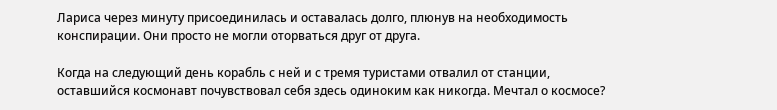Лариса через минуту присоединилась и оставалась долго, плюнув на необходимость конспирации. Они просто не могли оторваться друг от друга.

Когда на следующий день корабль с ней и с тремя туристами отвалил от станции, оставшийся космонавт почувствовал себя здесь одиноким как никогда. Мечтал о космосе?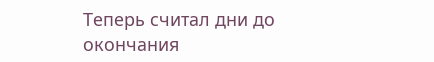Теперь считал дни до окончания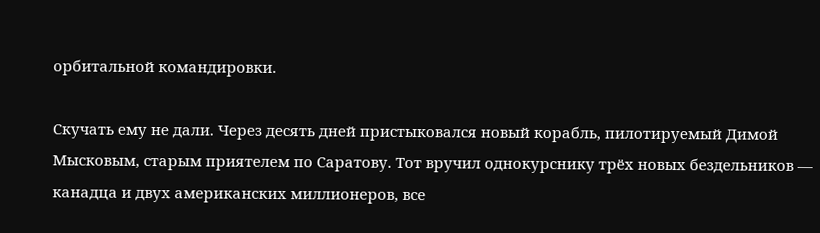орбитальной командировки.

Скучать ему не дали. Через десять дней пристыковался новый корабль, пилотируемый Димой Мысковым, старым приятелем по Саратову. Тот вручил однокурснику трёх новых бездельников — канадца и двух американских миллионеров, все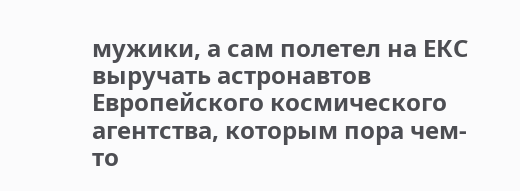мужики, а сам полетел на ЕКС выручать астронавтов Европейского космического агентства, которым пора чем-то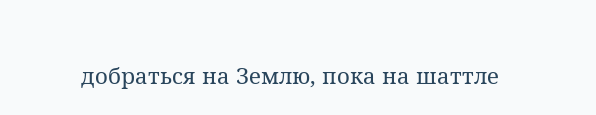добраться на Землю, пока на шаттле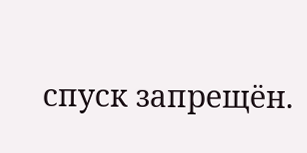спуск запрещён.